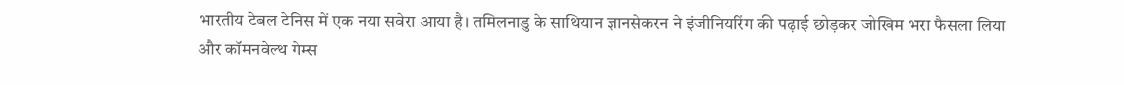भारतीय टेबल टेनिस में एक नया सवेरा आया है। तमिलनाडु के साथियान ज्ञानसेकरन ने इंजीनियरिंग की पढ़ाई छोड़कर जोखिम भरा फैसला लिया और कॉमनवेल्थ गेम्स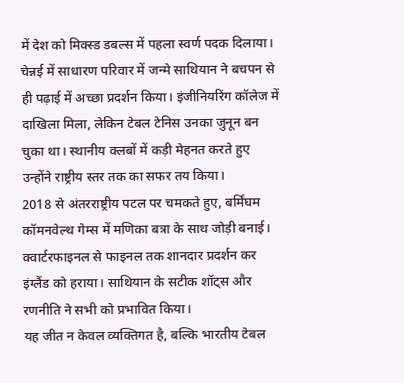में देश को मिक्स्ड डबल्स में पहला स्वर्ण पदक दिलाया।
चेन्नई में साधारण परिवार में जन्मे साथियान ने बचपन से ही पढ़ाई में अच्छा प्रदर्शन किया। इंजीनियरिंग कॉलेज में दाखिला मिला, लेकिन टेबल टेनिस उनका जुनून बन चुका था। स्थानीय क्लबों में कड़ी मेहनत करते हुए उन्होंने राष्ट्रीय स्तर तक का सफर तय किया।
2018 से अंतरराष्ट्रीय पटल पर चमकते हुए, बर्मिंघम कॉमनवेल्थ गेम्स में मणिका बत्रा के साथ जोड़ी बनाई। क्वार्टरफाइनल से फाइनल तक शानदार प्रदर्शन कर इंग्लैंड को हराया। साथियान के सटीक शॉट्स और रणनीति ने सभी को प्रभावित किया।
यह जीत न केवल व्यक्तिगत है, बल्कि भारतीय टेबल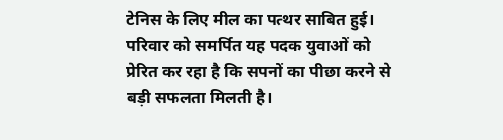टेनिस के लिए मील का पत्थर साबित हुई। परिवार को समर्पित यह पदक युवाओं को प्रेरित कर रहा है कि सपनों का पीछा करने से बड़ी सफलता मिलती है।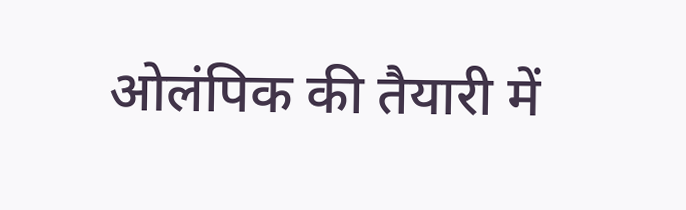ओलंपिक की तैयारी में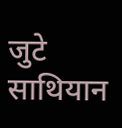जुटे साथियान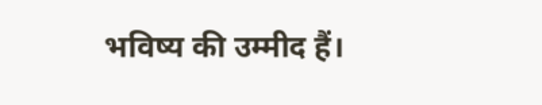भविष्य की उम्मीद हैं।